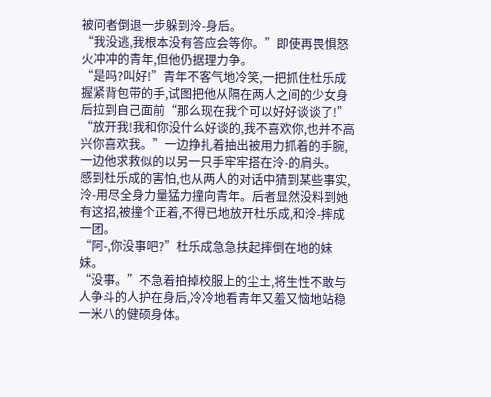被问者倒退一步躲到泠-身后。
“我没逃,我根本没有答应会等你。”即使再畏惧怒火冲冲的青年,但他仍据理力争。
“是吗?叫好!”青年不客气地冷笑,一把抓住杜乐成握紧背包带的手,试图把他从隔在两人之间的少女身后拉到自己面前“那么现在我个可以好好谈谈了!”
“放开我!我和你没什么好谈的,我不喜欢你,也并不高兴你喜欢我。”一边挣扎着抽出被用力抓着的手腕,一边他求救似的以另一只手牢牢搭在泠-的肩头。
感到杜乐成的害怕,也从两人的对话中猜到某些事实,泠-用尽全身力量猛力撞向青年。后者显然没料到她有这招,被撞个正着,不得已地放开杜乐成,和泠-摔成一团。
“阿-,你没事吧?”杜乐成急急扶起摔倒在地的妹妹。
“没事。”不急着拍掉校服上的尘土,将生性不敢与人争斗的人护在身后,冷冷地看青年又羞又恼地站稳一米八的健硕身体。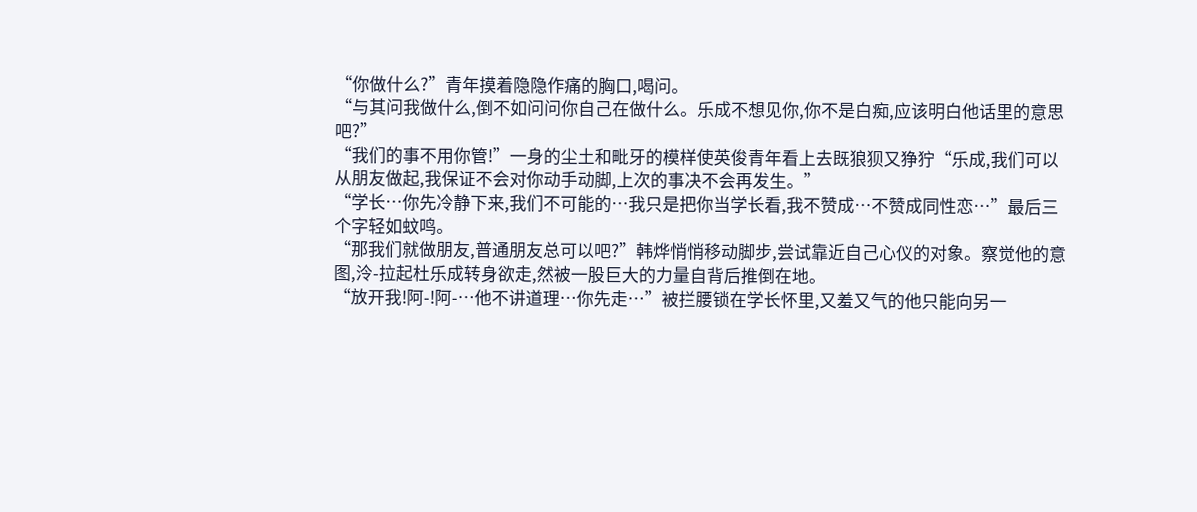“你做什么?”青年摸着隐隐作痛的胸口,喝问。
“与其问我做什么,倒不如问问你自己在做什么。乐成不想见你,你不是白痴,应该明白他话里的意思吧?”
“我们的事不用你管!”一身的尘土和毗牙的模样使英俊青年看上去既狼狈又狰狞“乐成,我们可以从朋友做起,我保证不会对你动手动脚,上次的事决不会再发生。”
“学长…你先冷静下来,我们不可能的…我只是把你当学长看,我不赞成…不赞成同性恋…”最后三个字轻如蚊鸣。
“那我们就做朋友,普通朋友总可以吧?”韩烨悄悄移动脚步,尝试靠近自己心仪的对象。察觉他的意图,泠-拉起杜乐成转身欲走,然被一股巨大的力量自背后推倒在地。
“放开我!阿-!阿-…他不讲道理…你先走…”被拦腰锁在学长怀里,又羞又气的他只能向另一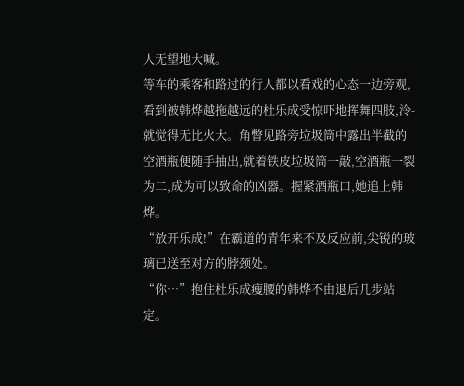人无望地大喊。
等车的乘客和路过的行人都以看戏的心态一边旁观,看到被韩烨越拖越远的杜乐成受惊吓地挥舞四肢,泠-就觉得无比火大。角瞥见路旁垃圾筒中露出半截的空酒瓶便随手抽出,就着铁皮垃圾筒一敲,空酒瓶一裂为二,成为可以致命的凶器。握紧酒瓶口,她追上韩烨。
“放开乐成!”在霸道的青年来不及反应前,尖锐的玻璃已送至对方的脖颈处。
“你…”抱住杜乐成瘦腰的韩烨不由退后几步站定。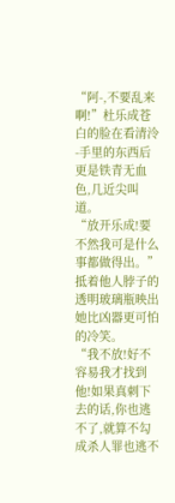“阿-,不要乱来啊!”杜乐成苍白的脸在看清泠-手里的东西后更是铁青无血色,几近尖叫道。
“放开乐成!要不然我可是什么事都做得出。”抵着他人脖子的透明玻璃瓶映出她比凶器更可怕的冷笑。
“我不放!好不容易我才找到他!如果真刺下去的话,你也逃不了,就算不勾成杀人罪也逃不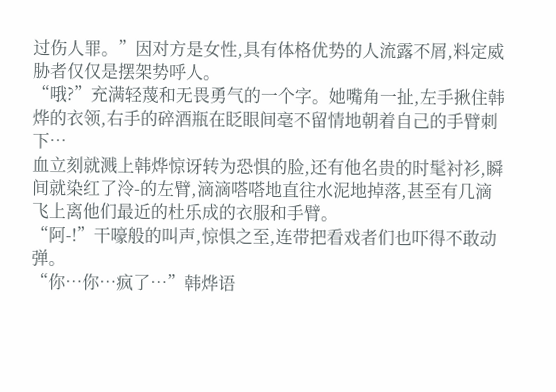过伤人罪。”因对方是女性,具有体格优势的人流露不屑,料定威胁者仅仅是摆架势呼人。
“哦?”充满轻蔑和无畏勇气的一个字。她嘴角一扯,左手揪住韩烨的衣领,右手的碎酒瓶在眨眼间毫不留情地朝着自己的手臂刺下…
血立刻就溅上韩烨惊讶转为恐惧的脸,还有他名贵的时髦衬衫,瞬间就染红了泠-的左臂,滴滴嗒嗒地直往水泥地掉落,甚至有几滴飞上离他们最近的杜乐成的衣服和手臂。
“阿-!”干嚎般的叫声,惊惧之至,连带把看戏者们也吓得不敢动弹。
“你…你…疯了…”韩烨语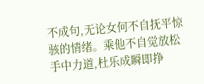不成句,无论女何不自抚平惊骇的情绪。乘他不自觉放松手中力道,杜乐成瞬即挣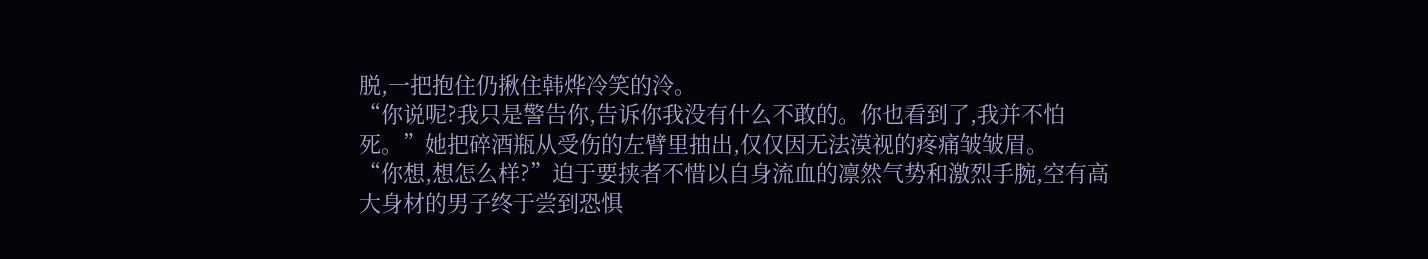脱,一把抱住仍揪住韩烨冷笑的泠。
“你说呢?我只是警告你,告诉你我没有什么不敢的。你也看到了,我并不怕死。”她把碎酒瓶从受伤的左臂里抽出,仅仅因无法漠视的疼痛皱皱眉。
“你想,想怎么样?”迫于要挟者不惜以自身流血的凛然气势和激烈手腕,空有高大身材的男子终于尝到恐惧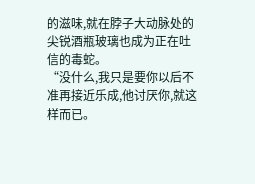的滋味,就在脖子大动脉处的尖锐酒瓶玻璃也成为正在吐信的毒蛇。
“没什么,我只是要你以后不准再接近乐成,他讨厌你,就这样而已。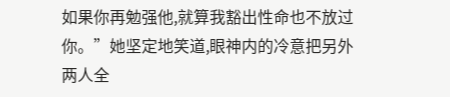如果你再勉强他,就算我豁出性命也不放过你。”她坚定地笑道,眼神内的冷意把另外两人全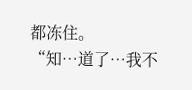都冻住。
“知…道了…我不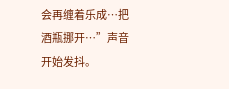会再缠着乐成…把酒瓶挪开…”声音开始发抖。